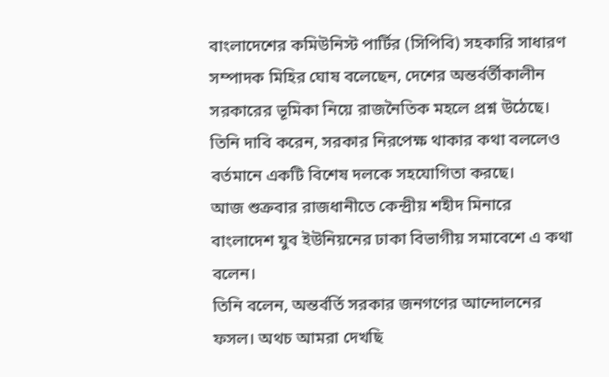বাংলাদেশের কমিউনিস্ট পার্টির (সিপিবি) সহকারি সাধারণ সম্পাদক মিহির ঘোষ বলেছেন, দেশের অন্তর্বর্তীকালীন সরকারের ভূমিকা নিয়ে রাজনৈতিক মহলে প্রশ্ন উঠেছে। তিনি দাবি করেন, সরকার নিরপেক্ষ থাকার কথা বললেও বর্তমানে একটি বিশেষ দলকে সহযোগিতা করছে।
আজ শুক্রবার রাজধানীতে কেন্দ্রীয় শহীদ মিনারে বাংলাদেশ যুব ইউনিয়নের ঢাকা বিভাগীয় সমাবেশে এ কথা বলেন।
তিনি বলেন, অন্তর্বর্তি সরকার জনগণের আন্দোলনের ফসল। অথচ আমরা দেখছি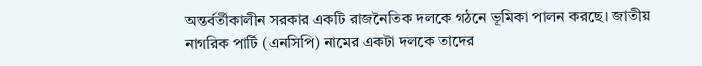অন্তর্বর্তীকালীন সরকার একটি রাজনৈতিক দলকে গঠনে ভূমিকা পালন করছে। জাতীয় নাগরিক পার্টি (এনসিপি) নামের একটা দলকে তাদের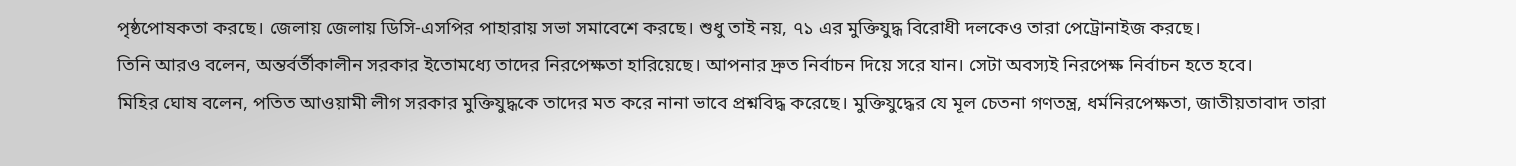পৃষ্ঠপোষকতা করছে। জেলায় জেলায় ডিসি-এসপির পাহারায় সভা সমাবেশে করছে। শুধু তাই নয়, ৭১ এর মুক্তিযুদ্ধ বিরোধী দলকেও তারা পেট্রোনাইজ করছে।
তিনি আরও বলেন, অন্তর্বর্তীকালীন সরকার ইতোমধ্যে তাদের নিরপেক্ষতা হারিয়েছে। আপনার দ্রুত নির্বাচন দিয়ে সরে যান। সেটা অবস্যই নিরপেক্ষ নির্বাচন হতে হবে।
মিহির ঘোষ বলেন, পতিত আওয়ামী লীগ সরকার মুক্তিযুদ্ধকে তাদের মত করে নানা ভাবে প্রশ্নবিদ্ধ করেছে। মুক্তিযুদ্ধের যে মূল চেতনা গণতন্ত্র, ধর্মনিরপেক্ষতা, জাতীয়তাবাদ তারা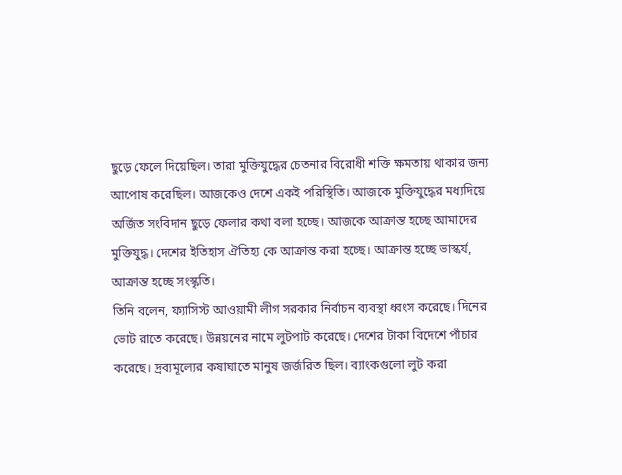ছুড়ে ফেলে দিয়েছিল। তারা মুক্তিযুদ্ধের চেতনার বিরোধী শক্তি ক্ষমতায় থাকার জন্য আপোষ করেছিল। আজকেও দেশে একই পরিস্থিতি। আজকে মুক্তিযুদ্ধের মধ্যদিয়ে অর্জিত সংবিদান ছুড়ে ফেলার কথা বলা হচ্ছে। আজকে আক্রান্ত হচ্ছে আমাদের মুক্তিযুদ্ধ। দেশের ইতিহাস ঐতিহ্য কে আক্রান্ত করা হচ্ছে। আক্রান্ত হচ্ছে ভাস্কর্য, আক্রান্ত হচ্ছে সংস্কৃতি।
তিনি বলেন, ফ্যাসিস্ট আওয়ামী লীগ সরকার নির্বাচন ব্যবস্থা ধ্বংস করেছে। দিনের ভোট রাতে করেছে। উন্নয়নের নামে লুটপাট করেছে। দেশের টাকা বিদেশে পাঁচার করেছে। দ্রব্যমূল্যের কষাঘাতে মানুষ জর্জরিত ছিল। ব্যাংকগুলো লুট করা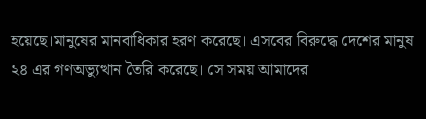হয়েছে।মানুষের মানবাধিকার হরণ করেছে। এসবের বিরুদ্ধে দেশের মানুষ ২৪ এর গণঅভ্যুত্থান তৈরি করেছে। সে সময় আমাদের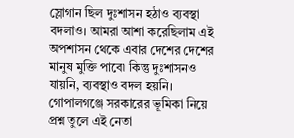স্লোগান ছিল দুঃশাসন হঠাও ব্যবস্থা বদলাও। আমরা আশা করেছিলাম এই অপশাসন থেকে এবার দেশের দেশের মানুষ মুক্তি পাবে৷ কিন্তু দুঃশাসনও যায়নি, ব্যবস্থাও বদল হয়নি।
গোপালগঞ্জে সরকারের ভূমিকা নিয়ে প্রশ্ন তুলে এই নেতা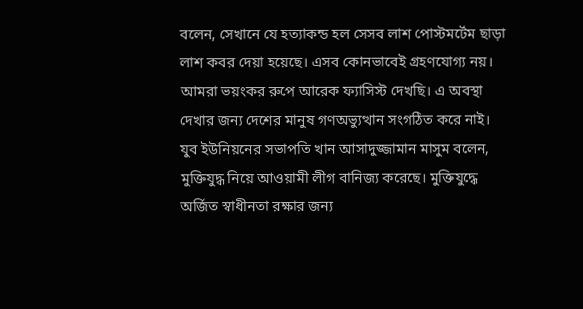বলেন, সেখানে যে হত্যাকন্ড হল সেসব লাশ পোস্টমর্টেম ছাড়া লাশ কবর দেয়া হয়েছে। এসব কোনভাবেই গ্রহণযোগ্য নয়। আমরা ভয়ংকর রুপে আরেক ফ্যাসিস্ট দেখছি। এ অবস্থা দেখার জন্য দেশের মানুষ গণঅভ্যুত্থান সংগঠিত করে নাই।
যুব ইউনিয়নের সভাপতি খান আসাদুজ্জামান মাসুম বলেন, মুক্তিযুদ্ধ নিয়ে আওয়ামী লীগ বানিজ্য করেছে। মুক্তিযুদ্ধে অর্জিত স্বাধীনতা রক্ষার জন্য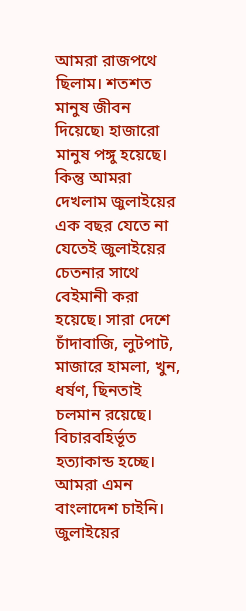আমরা রাজপথে ছিলাম। শতশত মানুষ জীবন দিয়েছে৷ হাজারো মানুষ পঙ্গু হয়েছে। কিন্তু আমরা দেখলাম জুলাইয়ের এক বছর যেতে না যেতেই জুলাইয়ের চেতনার সাথে বেইমানী করা হয়েছে। সারা দেশে চাঁদাবাজি, লুটপাট, মাজারে হামলা, খুন, ধর্ষণ, ছিনতাই চলমান রয়েছে। বিচারবহির্ভূত হত্যাকান্ড হচ্ছে। আমরা এমন বাংলাদেশ চাইনি।
জুলাইয়ের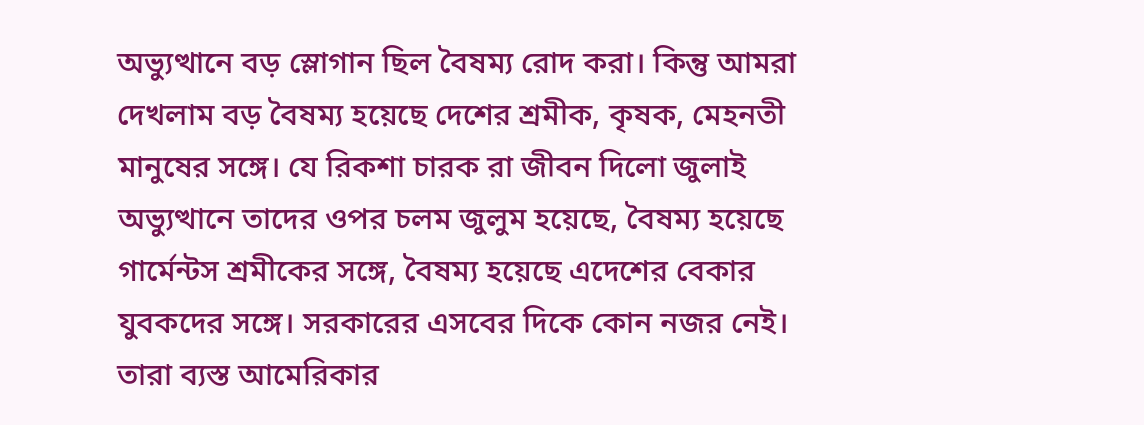অভ্যুত্থানে বড় স্লোগান ছিল বৈষম্য রোদ করা। কিন্তু আমরা দেখলাম বড় বৈষম্য হয়েছে দেশের শ্রমীক, কৃষক, মেহনতী মানুষের সঙ্গে। যে রিকশা চারক রা জীবন দিলো জুলাই অভ্যুত্থানে তাদের ওপর চলম জুলুম হয়েছে, বৈষম্য হয়েছে গার্মেন্টস শ্রমীকের সঙ্গে, বৈষম্য হয়েছে এদেশের বেকার যুবকদের সঙ্গে। সরকারের এসবের দিকে কোন নজর নেই। তারা ব্যস্ত আমেরিকার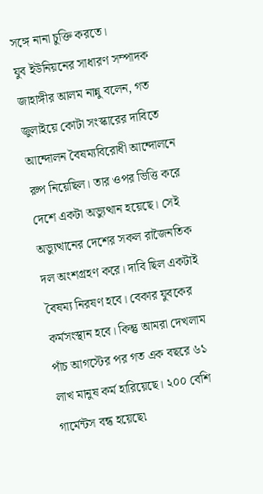সঙ্গে নানা চুক্তি করতে।
যুব ইউনিয়নের সাধারণ সম্পাদক জাহাঙ্গীর আলম নান্নু বলেন, গত জুলাইয়ে কোটা সংস্কারের দাবিতে আন্দোলন বৈষম্যবিরোধী আন্দোলনে রুপ নিয়েছিল। তার ওপর ভিত্তি করে দেশে একটা অভ্যুত্থান হয়েছে। সেই অভ্যুত্থানের দেশের সকল রাজৈনতিক দল অংশগ্রহণ করে। দাবি ছিল একটাই বৈষম্য নিরষণ হবে। বেকার যুবকের কর্মসংস্থান হবে। কিন্তু আমরা দেখলাম পাঁচ আগস্টের পর গত এক বছরে ৬১ লাখ মানুষ কর্ম হারিয়েছে। ২০০ বেশি গার্মেন্টস বন্ধ হয়েছে৷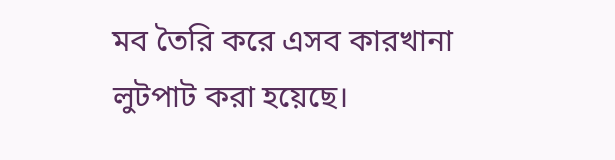মব তৈরি করে এসব কারখানা লুটপাট করা হয়েছে।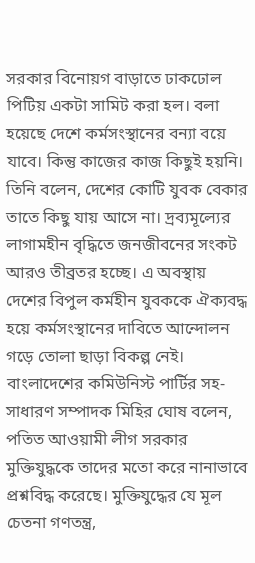সরকার বিনোয়গ বাড়াতে ঢাকঢোল পিটিয় একটা সামিট করা হল। বলা হয়েছে দেশে কর্মসংস্থানের বন্যা বয়ে যাবে। কিন্তু কাজের কাজ কিছুই হয়নি।
তিনি বলেন, দেশের কোটি যুবক বেকার তাতে কিছু যায় আসে না। দ্রব্যমূল্যের লাগামহীন বৃদ্ধিতে জনজীবনের সংকট আরও তীব্রতর হচ্ছে। এ অবস্থায় দেশের বিপুল কর্মহীন যুবককে ঐক্যবদ্ধ হয়ে কর্মসংস্থানের দাবিতে আন্দোলন গড়ে তোলা ছাড়া বিকল্প নেই।
বাংলাদেশের কমিউনিস্ট পার্টির সহ-সাধারণ সম্পাদক মিহির ঘোষ বলেন, পতিত আওয়ামী লীগ সরকার মুক্তিযুদ্ধকে তাদের মতো করে নানাভাবে প্রশ্নবিদ্ধ করেছে। মুক্তিযুদ্ধের যে মূল চেতনা গণতন্ত্র,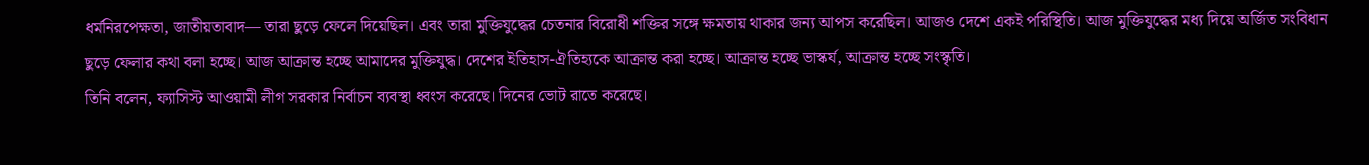ধর্মনিরপেক্ষতা, জাতীয়তাবাদ— তারা ছুড়ে ফেলে দিয়েছিল। এবং তারা মুক্তিযুদ্ধের চেতনার বিরোধী শক্তির সঙ্গে ক্ষমতায় থাকার জন্য আপস করেছিল। আজও দেশে একই পরিস্থিতি। আজ মুক্তিযুদ্ধের মধ্য দিয়ে অর্জিত সংবিধান ছুড়ে ফেলার কথা বলা হচ্ছে। আজ আক্রান্ত হচ্ছে আমাদের মুক্তিযুদ্ধ। দেশের ইতিহাস-ঐতিহ্যকে আক্রান্ত করা হচ্ছে। আক্রান্ত হচ্ছে ভাস্কর্য, আক্রান্ত হচ্ছে সংস্কৃতি।
তিনি বলেন, ফ্যাসিস্ট আওয়ামী লীগ সরকার নির্বাচন ব্যবস্থা ধ্বংস করেছে। দিনের ভোট রাতে করেছে।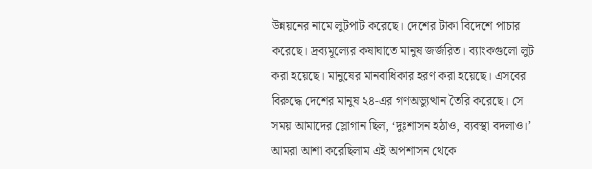উন্নয়নের নামে লুটপাট করেছে। দেশের টাকা বিদেশে পাচার করেছে। দ্রব্যমূল্যের কষাঘাতে মানুষ জর্জরিত। ব্যাংকগুলো লুট করা হয়েছে। মানুষের মানবাধিকার হরণ করা হয়েছে। এসবের বিরুদ্ধে দেশের মানুষ ২৪-এর গণঅভ্যুত্থান তৈরি করেছে। সে সময় আমাদের স্লোগান ছিল, ‘দুঃশাসন হঠাও, ব্যবস্থা বদলাও।’ আমরা আশা করেছিলাম এই অপশাসন থেকে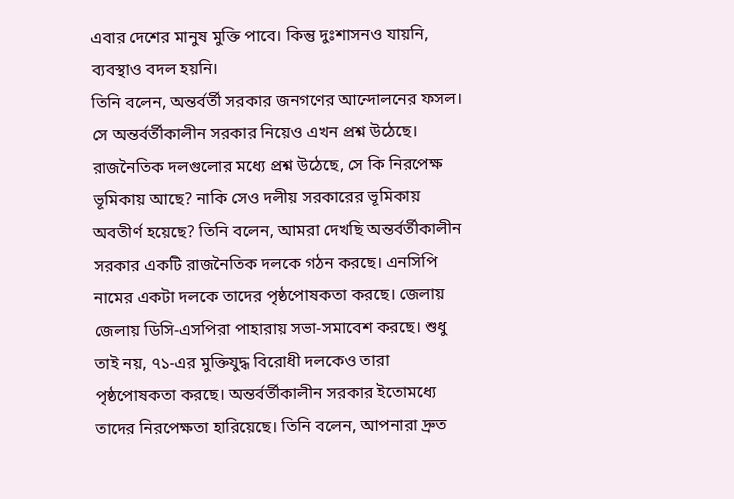এবার দেশের মানুষ মুক্তি পাবে। কিন্তু দুঃশাসনও যায়নি, ব্যবস্থাও বদল হয়নি।
তিনি বলেন, অন্তর্বর্তী সরকার জনগণের আন্দোলনের ফসল। সে অন্তর্বর্তীকালীন সরকার নিয়েও এখন প্রশ্ন উঠেছে। রাজনৈতিক দলগুলোর মধ্যে প্রশ্ন উঠেছে, সে কি নিরপেক্ষ ভূমিকায় আছে? নাকি সেও দলীয় সরকারের ভূমিকায় অবতীর্ণ হয়েছে? তিনি বলেন, আমরা দেখছি অন্তর্বর্তীকালীন সরকার একটি রাজনৈতিক দলকে গঠন করছে। এনসিপি নামের একটা দলকে তাদের পৃষ্ঠপোষকতা করছে। জেলায় জেলায় ডিসি-এসপিরা পাহারায় সভা-সমাবেশ করছে। শুধু তাই নয়, ৭১-এর মুক্তিযুদ্ধ বিরোধী দলকেও তারা পৃষ্ঠপোষকতা করছে। অন্তর্বর্তীকালীন সরকার ইতোমধ্যে তাদের নিরপেক্ষতা হারিয়েছে। তিনি বলেন, আপনারা দ্রুত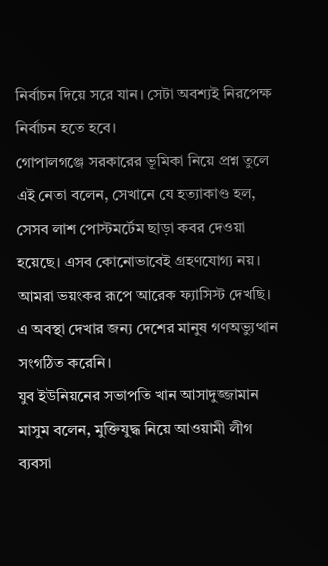নির্বাচন দিয়ে সরে যান। সেটা অবশ্যই নিরপেক্ষ নির্বাচন হতে হবে।
গোপালগঞ্জে সরকারের ভূমিকা নিয়ে প্রশ্ন তুলে এই নেতা বলেন, সেখানে যে হত্যাকাণ্ড হল, সেসব লাশ পোস্টমর্টেম ছাড়া কবর দেওয়া হয়েছে। এসব কোনোভাবেই গ্রহণযোগ্য নয়। আমরা ভয়ংকর রূপে আরেক ফ্যাসিস্ট দেখছি। এ অবস্থা দেখার জন্য দেশের মানুষ গণঅভ্যুত্থান সংগঠিত করেনি।
যুব ইউনিয়নের সভাপতি খান আসাদুজ্জামান মাসুম বলেন, মুক্তিযুদ্ধ নিয়ে আওয়ামী লীগ ব্যবসা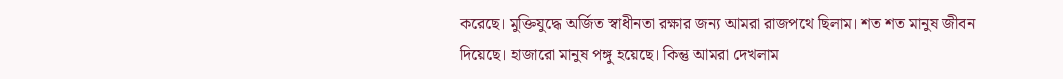করেছে। মুক্তিযুদ্ধে অর্জিত স্বাধীনতা রক্ষার জন্য আমরা রাজপথে ছিলাম। শত শত মানুষ জীবন দিয়েছে। হাজারো মানুষ পঙ্গু হয়েছে। কিন্তু আমরা দেখলাম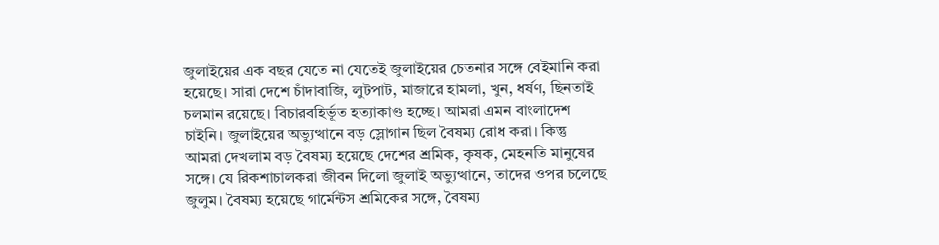জুলাইয়ের এক বছর যেতে না যেতেই জুলাইয়ের চেতনার সঙ্গে বেইমানি করা হয়েছে। সারা দেশে চাঁদাবাজি, লুটপাট, মাজারে হামলা, খুন, ধর্ষণ, ছিনতাই চলমান রয়েছে। বিচারবহির্ভূত হত্যাকাণ্ড হচ্ছে। আমরা এমন বাংলাদেশ চাইনি। জুলাইয়ের অভ্যুত্থানে বড় স্লোগান ছিল বৈষম্য রোধ করা। কিন্তু আমরা দেখলাম বড় বৈষম্য হয়েছে দেশের শ্রমিক, কৃষক, মেহনতি মানুষের সঙ্গে। যে রিকশাচালকরা জীবন দিলো জুলাই অভ্যুত্থানে, তাদের ওপর চলেছে জুলুম। বৈষম্য হয়েছে গার্মেন্টস শ্রমিকের সঙ্গে, বৈষম্য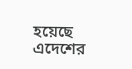হয়েছে এদেশের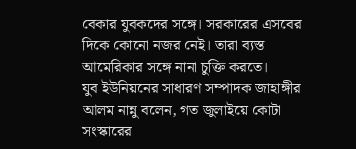বেকার যুবকদের সঙ্গে। সরকারের এসবের দিকে কোনো নজর নেই। তারা ব্যস্ত আমেরিকার সঙ্গে নানা চুক্তি করতে।
যুব ইউনিয়নের সাধারণ সম্পাদক জাহাঙ্গীর আলম নান্নু বলেন, গত জুলাইয়ে কোটা সংস্কারের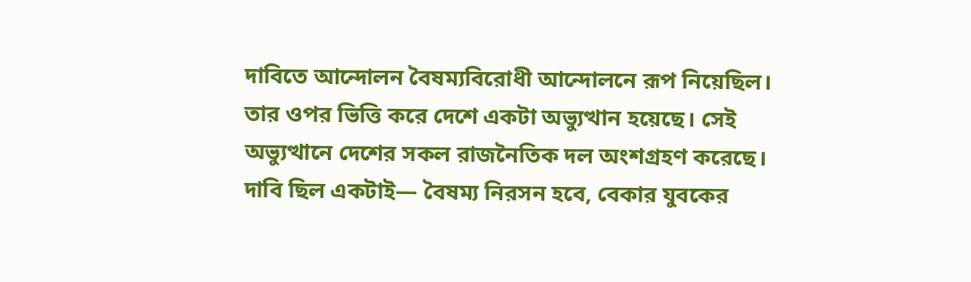দাবিতে আন্দোলন বৈষম্যবিরোধী আন্দোলনে রূপ নিয়েছিল। তার ওপর ভিত্তি করে দেশে একটা অভ্যুত্থান হয়েছে। সেই অভ্যুত্থানে দেশের সকল রাজনৈতিক দল অংশগ্রহণ করেছে। দাবি ছিল একটাই— বৈষম্য নিরসন হবে, বেকার যুবকের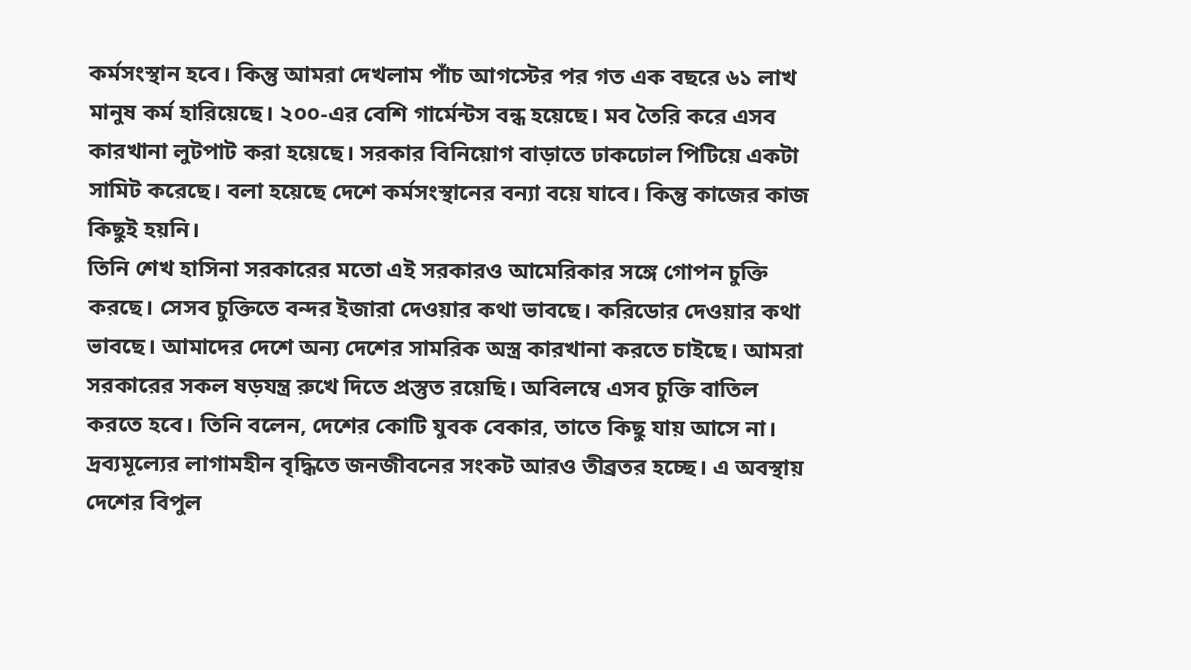কর্মসংস্থান হবে। কিন্তু আমরা দেখলাম পাঁচ আগস্টের পর গত এক বছরে ৬১ লাখ মানুষ কর্ম হারিয়েছে। ২০০-এর বেশি গার্মেন্টস বন্ধ হয়েছে। মব তৈরি করে এসব কারখানা লুটপাট করা হয়েছে। সরকার বিনিয়োগ বাড়াতে ঢাকঢোল পিটিয়ে একটা সামিট করেছে। বলা হয়েছে দেশে কর্মসংস্থানের বন্যা বয়ে যাবে। কিন্তু কাজের কাজ কিছুই হয়নি।
তিনি শেখ হাসিনা সরকারের মতো এই সরকারও আমেরিকার সঙ্গে গোপন চুক্তি করছে। সেসব চুক্তিতে বন্দর ইজারা দেওয়ার কথা ভাবছে। করিডোর দেওয়ার কথা ভাবছে। আমাদের দেশে অন্য দেশের সামরিক অস্ত্র কারখানা করতে চাইছে। আমরা সরকারের সকল ষড়যন্ত্র রুখে দিতে প্রস্তুত রয়েছি। অবিলম্বে এসব চুক্তি বাতিল করতে হবে। তিনি বলেন, দেশের কোটি যুবক বেকার, তাতে কিছু যায় আসে না। দ্রব্যমূল্যের লাগামহীন বৃদ্ধিতে জনজীবনের সংকট আরও তীব্রতর হচ্ছে। এ অবস্থায় দেশের বিপুল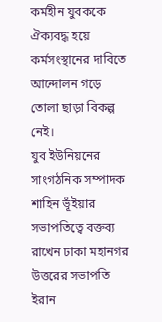কর্মহীন যুবককে ঐক্যবদ্ধ হয়ে কর্মসংস্থানের দাবিতে আন্দোলন গড়ে তোলা ছাড়া বিকল্প নেই।
যুব ইউনিয়নের সাংগঠনিক সম্পাদক শাহিন ভূঁইয়ার সভাপতিত্বে বক্তব্য রাখেন ঢাকা মহানগর উত্তরের সভাপতি ইরান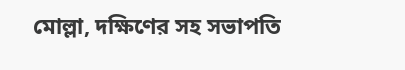মোল্লা, দক্ষিণের সহ সভাপতি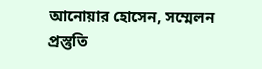আনোয়ার হোসেন, সম্মেলন প্রস্তুতি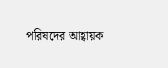পরিষদের আহ্বায়ক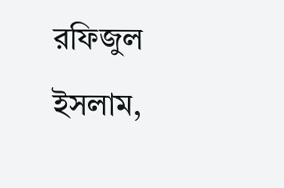রফিজুল ইসলাম,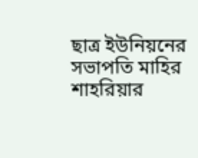ছাত্র ইউনিয়নের সভাপতি মাহির শাহরিয়ার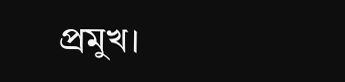প্রমুখ।